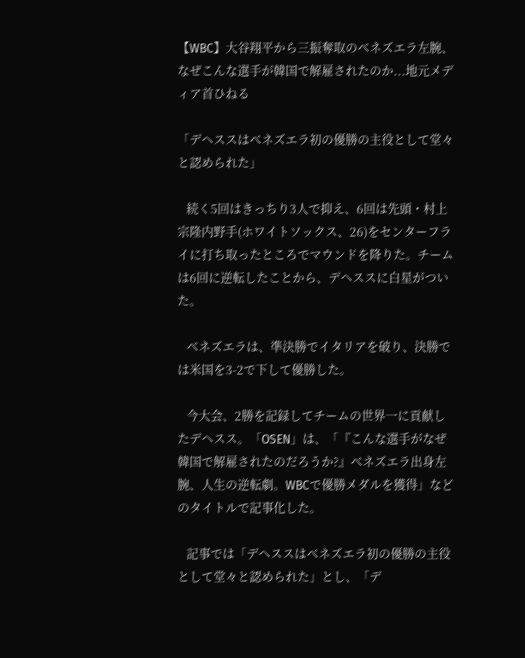【WBC】大谷翔平から三振奪取のベネズエラ左腕、なぜこんな選手が韓国で解雇されたのか...地元メディア首ひねる

「デヘススはベネズエラ初の優勝の主役として堂々と認められた」

   続く5回はきっちり3人で抑え、6回は先頭・村上宗隆内野手(ホワイトソックス、26)をセンターフライに打ち取ったところでマウンドを降りた。チームは6回に逆転したことから、デヘススに白星がついた。

   ベネズエラは、準決勝でイタリアを破り、決勝では米国を3-2で下して優勝した。

   今大会、2勝を記録してチームの世界一に貢献したデヘスス。「OSEN」は、「『こんな選手がなぜ韓国で解雇されたのだろうか?』ベネズエラ出身左腕、人生の逆転劇。WBCで優勝メダルを獲得」などのタイトルで記事化した。

   記事では「デヘススはベネズエラ初の優勝の主役として堂々と認められた」とし、「デ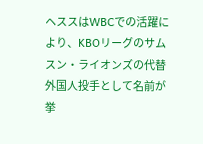ヘススはWBCでの活躍により、KBOリーグのサムスン・ライオンズの代替外国人投手として名前が挙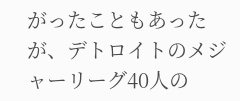がったこともあったが、デトロイトのメジャーリーグ40人の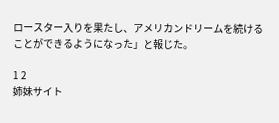ロースター入りを果たし、アメリカンドリームを続けることができるようになった」と報じた。

1 2
姉妹サイト